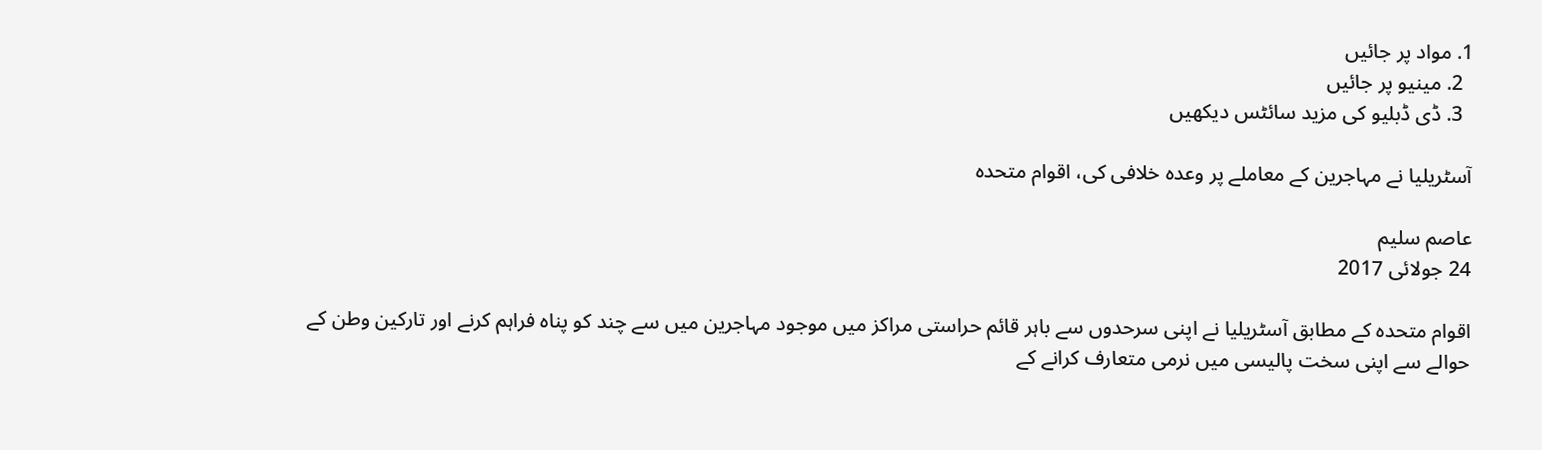1. مواد پر جائیں
  2. مینیو پر جائیں
  3. ڈی ڈبلیو کی مزید سائٹس دیکھیں

آسٹريليا نے مہاجرين کے معاملے پر وعدہ خلافی کی، اقوام متحدہ

عاصم سلیم
24 جولائی 2017

اقوام متحدہ کے مطابق آسٹريليا نے اپنی سرحدوں سے باہر قائم حراستی مراکز ميں موجود مہاجرين ميں سے چند کو پناہ فراہم کرنے اور تارکين وطن کے حوالے سے اپنی سخت پاليسی ميں نرمی متعارف کرانے کے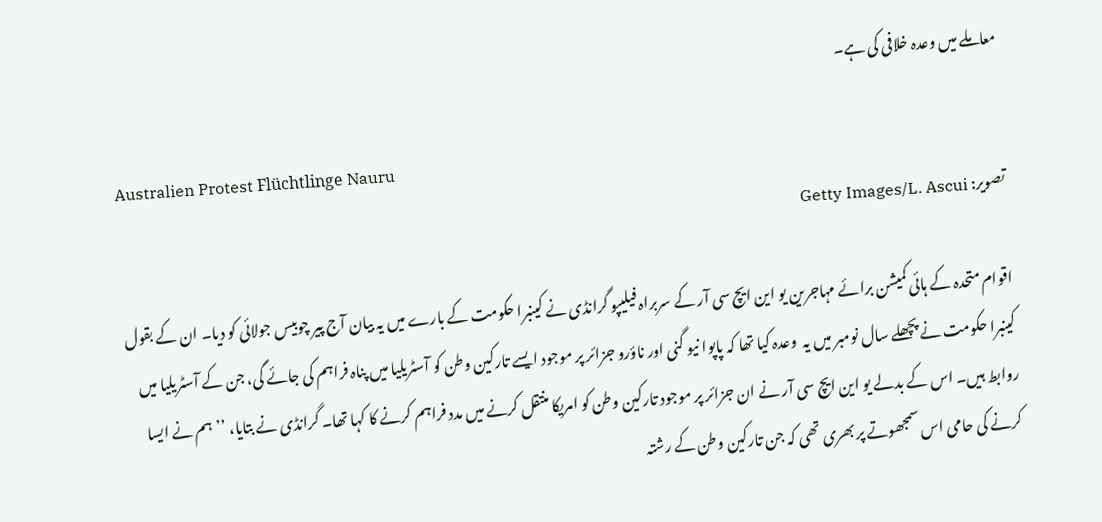معاملے ميں وعدہ خلافی کی ہے۔

Australien Protest Flüchtlinge Nauru
تصویر: Getty Images/L. Ascui

اقوام متحدہ کے ہائی کميشن برائے مہاجرين يو اين ايچ سی آر کے سربراہ فيليپو گرانڈی نے کينبرا حکومت کے بارے ميں يہ بيان آج پير چوبيس جولائی کو ديا۔ ان کے بقول کينبرا حکومت نے پچھلے سال نومبر ميں يہ  وعدہ کيا تھا کہ پاپوا نيو گنی اور ناؤرو جزائر پر موجود ايسے تارکين وطن کو آسٹريليا ميں پناہ فراہم کی جائے گی، جن کے آسٹريليا ميں روابط ہيں۔ اس کے بدلے يو اين ايچ سی آر نے ان جزائر پر موجود تارکين وطن کو امريکا منتقل کرنے ميں مدد فراہم کرنے کا کہا تھا۔ گرانڈی نے بتايا، ’’ہم نے ايسا کرنے کی حامی اس سمجھوتے پر بھری تھی کہ جن تارکين وطن کے رشتہ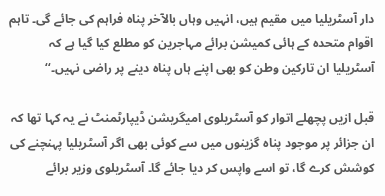دار آسٹريليا ميں مقيم ہيں، انہيں وہاں بالآخر پناہ فراہم کی جائے گی۔ تاہم اقوام متحدہ کے ہائی کميشن برائے مہاجرين کو مطلع کيا گيا ہے کہ آسٹريليا ان تارکين وطن کو بھی اپنے ہاں پناہ دينے پر راضی نہيں۔‘‘

قبل ازيں پچھلے اتوار کو آسٹريلوی اميگريشن ڈیپارٹمنٹ نے يہ کہا تھا کہ ان جزائر پر موجود پناہ گزينوں ميں سے کوئی بھی اگر آسٹريليا پہنچنے کی کوشش کرے گا، تو اسے واپس کر ديا جائے گا۔ آسٹريلوی وزير برائے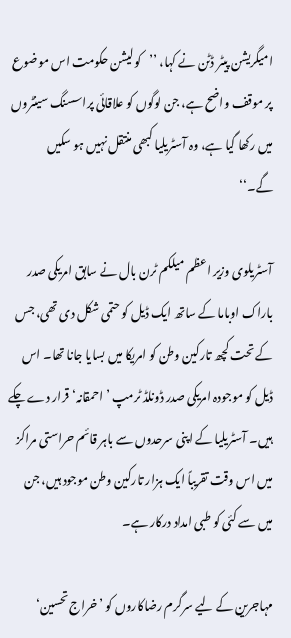اميگريشن پيٹر ڈٹن نے کہا، ’’کوليشن حکومت اس موضوع پر موقف واضح ہے، جن لوگوں کو علاقائی پراسسنگ سينٹروں ميں رکھا گيا ہے، وہ آسٹريليا کبھی منتقل نہيں ہو سکيں گے۔‘‘

آسٹريلوی وزير اعظم ميلکم ٹرن بال نے سابق امريکی صدر باراک اوباما کے ساتھ ايک ڈيل کو حتمی شکل دی تھی، جس کے تحت کچھ تارکين وطن کو امريکا ميں بسايا جانا تھا۔ اس ڈيل کو موجودہ امريکی صدر ڈونلڈ ٹرمپ ’احمقانہ‘ قرار دے چکے ہيں۔ آسٹريليا کے اپنی سرحدوں سے باہر قائم حراستی مراکز ميں اس وقت تقريباً ايک ہزار تارکين وطن موجود ہيں، جن ميں سے کئی کو طبی امداد درکار ہے۔

مہاجرين کے ليے سرگرم رضاکاروں کو ’خراج تحسين‘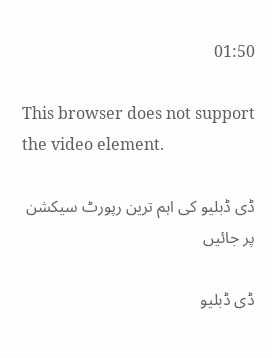01:50

This browser does not support the video element.

ڈی ڈبلیو کی اہم ترین رپورٹ سیکشن پر جائیں

ڈی ڈبلیو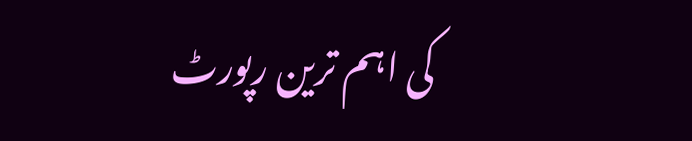کی اہم ترین رپورٹ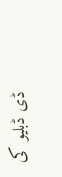ڈی ڈبلیو کی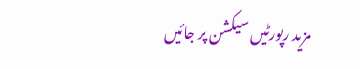مزید رپورٹیں سیکشن پر جائیں